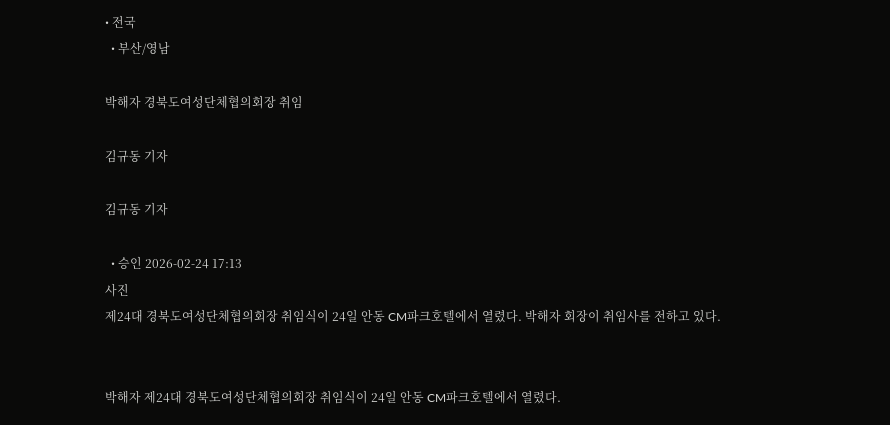• 전국
  • 부산/영남

박해자 경북도여성단체협의회장 취임

김규동 기자

김규동 기자

  • 승인 2026-02-24 17:13
사진
제24대 경북도여성단체협의회장 취임식이 24일 안동 CM파크호텔에서 열렸다. 박해자 회장이 취임사를 전하고 있다.


박해자 제24대 경북도여성단체협의회장 취임식이 24일 안동 CM파크호텔에서 열렸다.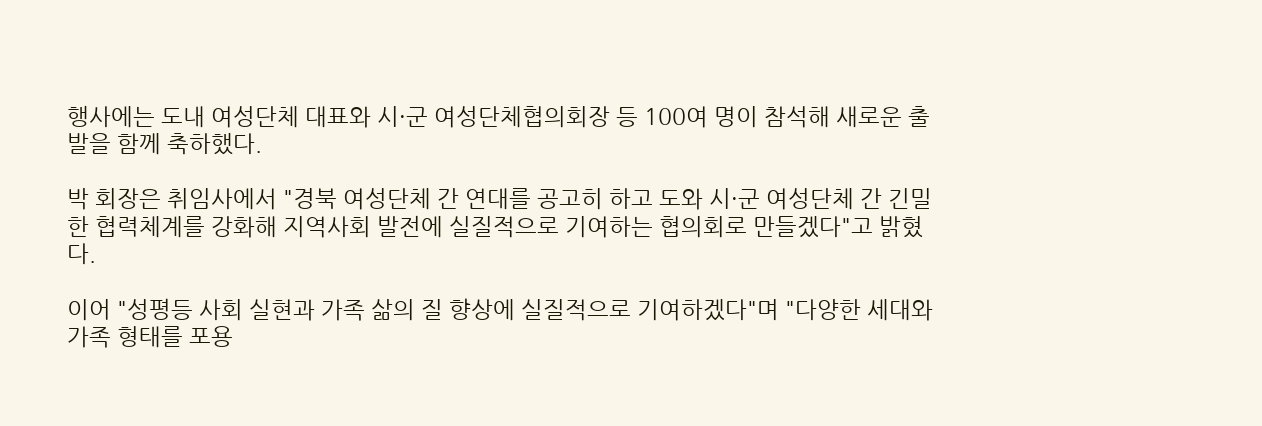행사에는 도내 여성단체 대표와 시·군 여성단체협의회장 등 100여 명이 참석해 새로운 출발을 함께 축하했다.

박 회장은 취임사에서 "경북 여성단체 간 연대를 공고히 하고 도와 시·군 여성단체 간 긴밀한 협력체계를 강화해 지역사회 발전에 실질적으로 기여하는 협의회로 만들겠다"고 밝혔다.

이어 "성평등 사회 실현과 가족 삶의 질 향상에 실질적으로 기여하겠다"며 "다양한 세대와 가족 형태를 포용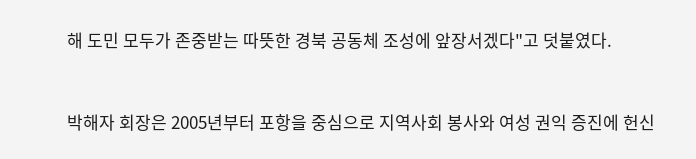해 도민 모두가 존중받는 따뜻한 경북 공동체 조성에 앞장서겠다"고 덧붙였다.



박해자 회장은 2005년부터 포항을 중심으로 지역사회 봉사와 여성 권익 증진에 헌신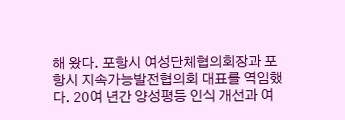해 왔다. 포항시 여성단체협의회장과 포항시 지속가능발전협의회 대표를 역임했다. 20여 년간 양성평등 인식 개선과 여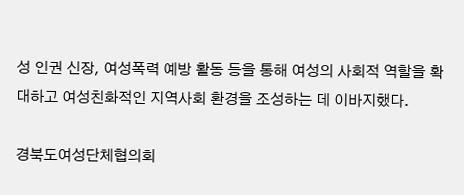성 인권 신장, 여성폭력 예방 활동 등을 통해 여성의 사회적 역할을 확대하고 여성친화적인 지역사회 환경을 조성하는 데 이바지했다.

경북도여성단체협의회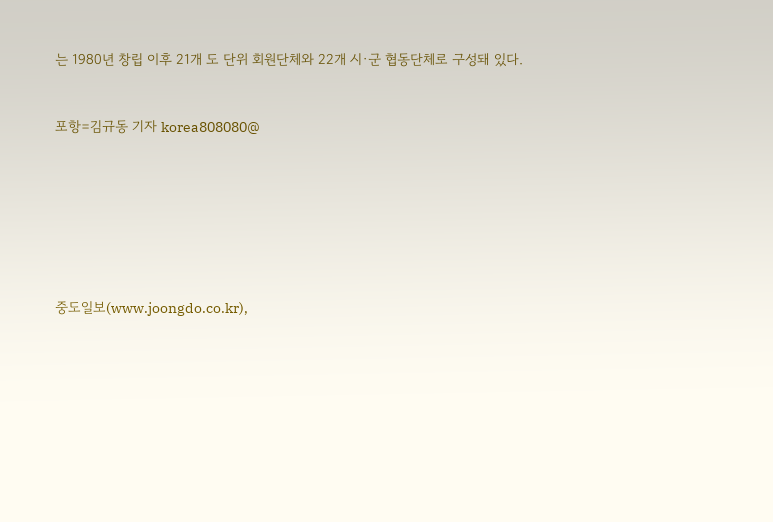는 1980년 창립 이후 21개 도 단위 회원단체와 22개 시·군 협동단체로 구성돼 있다.


포항=김규동 기자 korea808080@







중도일보(www.joongdo.co.kr),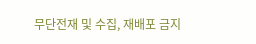무단전재 및 수집, 재배포 금지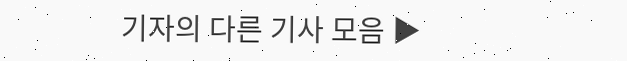기자의 다른 기사 모음 ▶